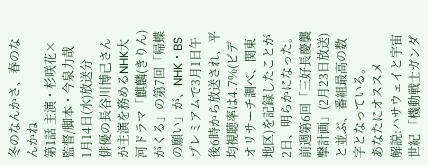冬のなんかさ、春のなんかね
第1話 主演・杉咲花×監督/脚本・今泉力哉
1月14日(水)放送分
俳優の長谷川博己さんが主演を務めるNHK大河ドラマ「麒麟(きりん)がくる」の第7回「帰蝶の願い」が、NHK・BSプレミアムで3月1日午後6時から放送され、平均視聴率は4.7%(ビデオリサーチ調べ、関東地区)を記録したことが2日、明らかになった。前週第6回「三好長慶襲撃計画」(2月23日放送)と並ぶ、番組最高の数字となっている。
あなたにオススメ
解説:ハサウェイと宇宙世紀 「機動戦士ガンダ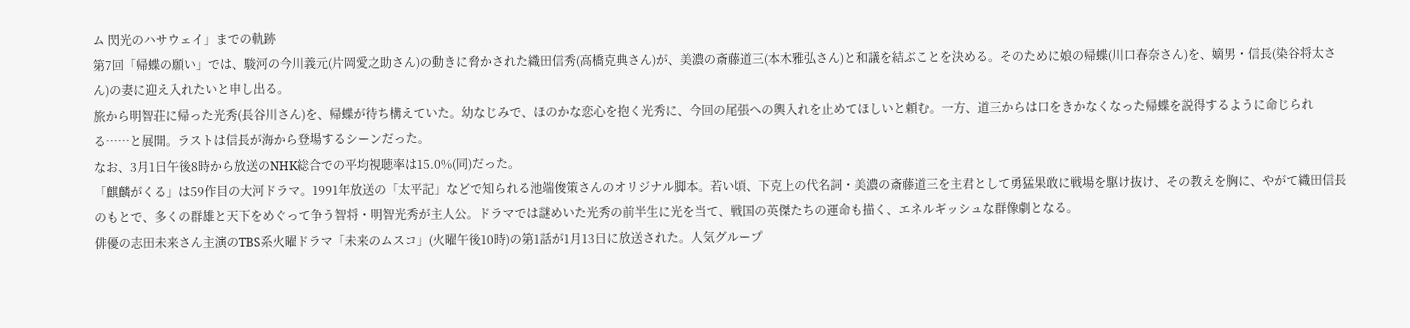ム 閃光のハサウェイ」までの軌跡
第7回「帰蝶の願い」では、駿河の今川義元(片岡愛之助さん)の動きに脅かされた織田信秀(高橋克典さん)が、美濃の斎藤道三(本木雅弘さん)と和議を結ぶことを決める。そのために娘の帰蝶(川口春奈さん)を、嫡男・信長(染谷将太さん)の妻に迎え入れたいと申し出る。
旅から明智荘に帰った光秀(長谷川さん)を、帰蝶が待ち構えていた。幼なじみで、ほのかな恋心を抱く光秀に、今回の尾張への輿入れを止めてほしいと頼む。一方、道三からは口をきかなくなった帰蝶を説得するように命じられる……と展開。ラストは信長が海から登場するシーンだった。
なお、3月1日午後8時から放送のNHK総合での平均視聴率は15.0%(同)だった。
「麒麟がくる」は59作目の大河ドラマ。1991年放送の「太平記」などで知られる池端俊策さんのオリジナル脚本。若い頃、下克上の代名詞・美濃の斎藤道三を主君として勇猛果敢に戦場を駆け抜け、その教えを胸に、やがて織田信長のもとで、多くの群雄と天下をめぐって争う智将・明智光秀が主人公。ドラマでは謎めいた光秀の前半生に光を当て、戦国の英傑たちの運命も描く、エネルギッシュな群像劇となる。
俳優の志田未来さん主演のTBS系火曜ドラマ「未来のムスコ」(火曜午後10時)の第1話が1月13日に放送された。人気グループ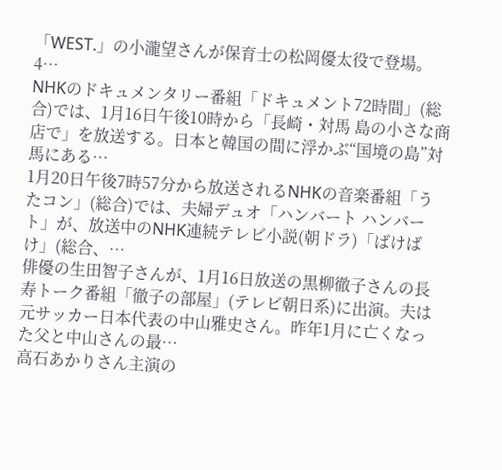「WEST.」の小瀧望さんが保育士の松岡優太役で登場。4…
NHKのドキュメンタリー番組「ドキュメント72時間」(総合)では、1月16日午後10時から「長崎・対馬 島の小さな商店で」を放送する。日本と韓国の間に浮かぶ“国境の島”対馬にある…
1月20日午後7時57分から放送されるNHKの音楽番組「うたコン」(総合)では、夫婦デュオ「ハンバート ハンバート」が、放送中のNHK連続テレビ小説(朝ドラ)「ばけばけ」(総合、…
俳優の生田智子さんが、1月16日放送の黒柳徹子さんの長寿トーク番組「徹子の部屋」(テレビ朝日系)に出演。夫は元サッカー日本代表の中山雅史さん。昨年1月に亡くなった父と中山さんの最…
高石あかりさん主演の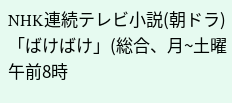NHK連続テレビ小説(朝ドラ)「ばけばけ」(総合、月~土曜午前8時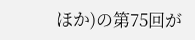ほか)の第75回が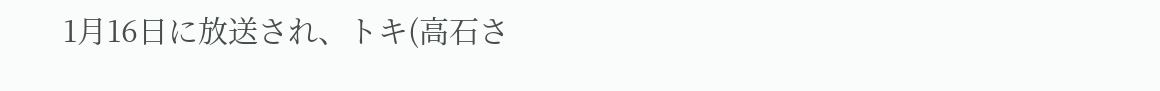1月16日に放送され、トキ(高石さ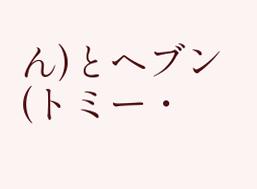ん)とヘブン(トミー・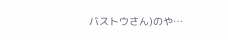バストウさん)のや…